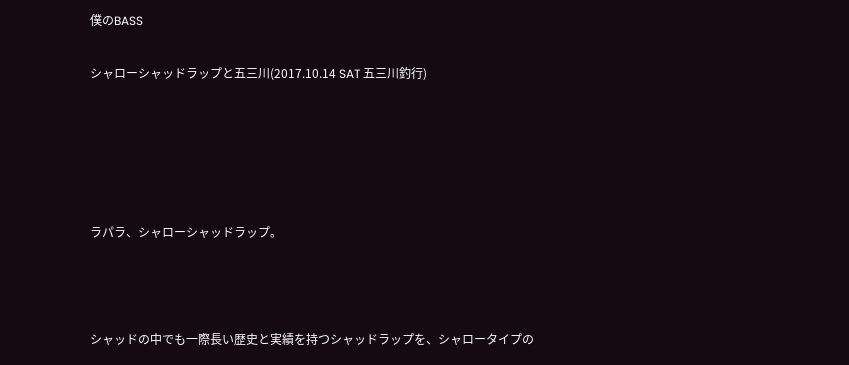僕のBASS

シャローシャッドラップと五三川(2017.10.14 SAT 五三川釣行)





ラパラ、シャローシャッドラップ。



シャッドの中でも一際長い歴史と実績を持つシャッドラップを、シャロータイプの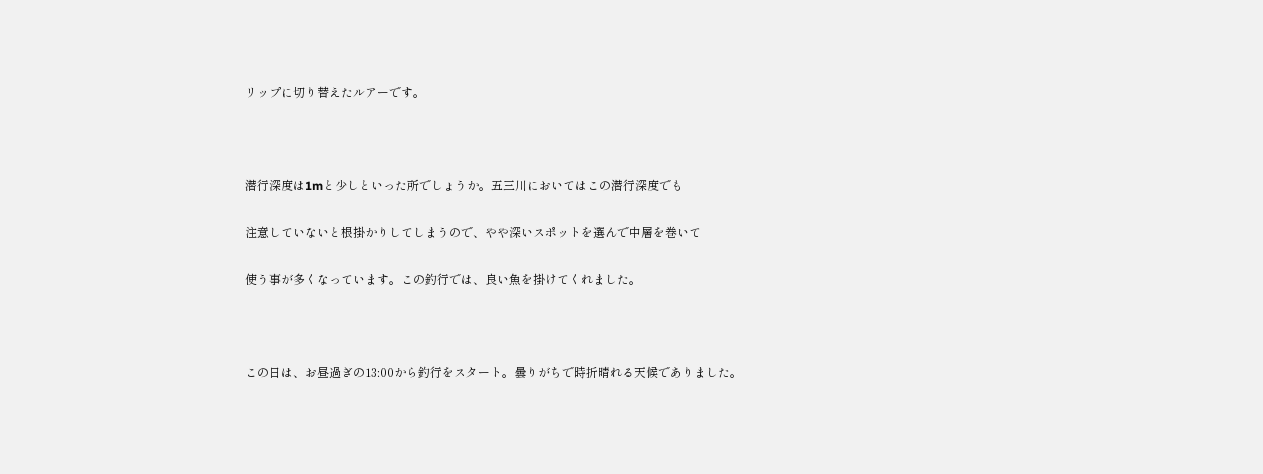リップに切り替えたルアーです。



潜行深度は1mと少しといった所でしょうか。五三川においてはこの潜行深度でも

注意していないと根掛かりしてしまうので、やや深いスポットを選んで中層を巻いて

使う事が多くなっています。この釣行では、良い魚を掛けてくれました。



この日は、お昼過ぎの13:00から釣行をスタート。曇りがちで時折晴れる天候でありました。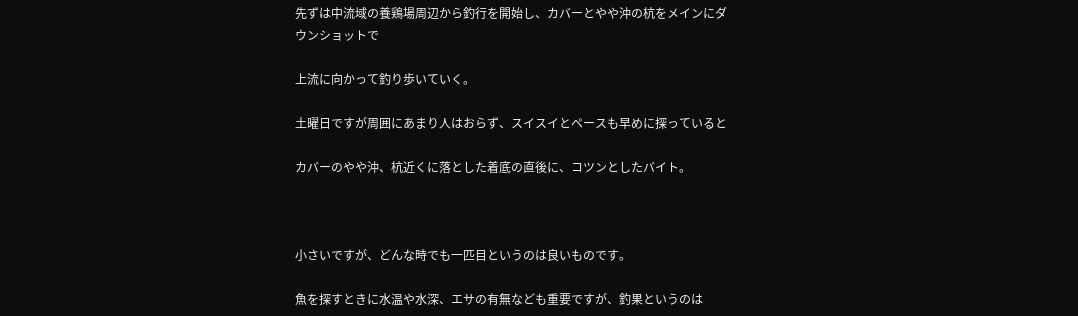先ずは中流域の養鶏場周辺から釣行を開始し、カバーとやや沖の杭をメインにダウンショットで

上流に向かって釣り歩いていく。

土曜日ですが周囲にあまり人はおらず、スイスイとペースも早めに探っていると

カバーのやや沖、杭近くに落とした着底の直後に、コツンとしたバイト。



小さいですが、どんな時でも一匹目というのは良いものです。

魚を探すときに水温や水深、エサの有無なども重要ですが、釣果というのは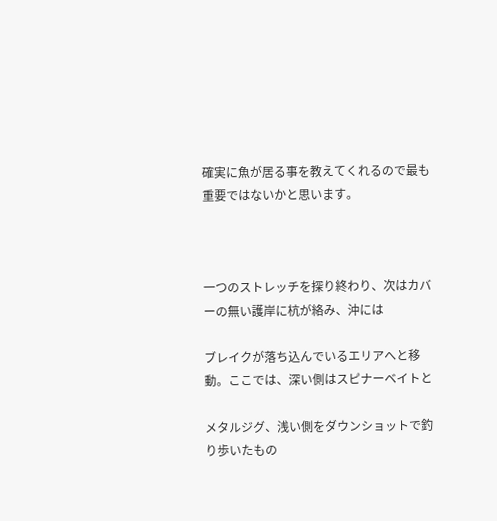確実に魚が居る事を教えてくれるので最も重要ではないかと思います。



一つのストレッチを探り終わり、次はカバーの無い護岸に杭が絡み、沖には

ブレイクが落ち込んでいるエリアへと移動。ここでは、深い側はスピナーベイトと

メタルジグ、浅い側をダウンショットで釣り歩いたもの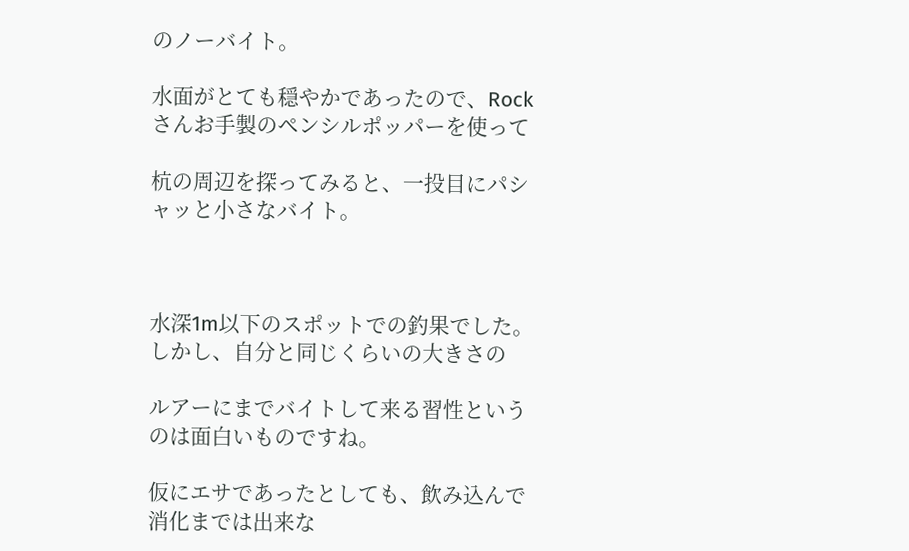のノーバイト。

水面がとても穏やかであったので、Rockさんお手製のペンシルポッパーを使って

杭の周辺を探ってみると、一投目にパシャッと小さなバイト。



水深1m以下のスポットでの釣果でした。しかし、自分と同じくらいの大きさの

ルアーにまでバイトして来る習性というのは面白いものですね。

仮にエサであったとしても、飲み込んで消化までは出来な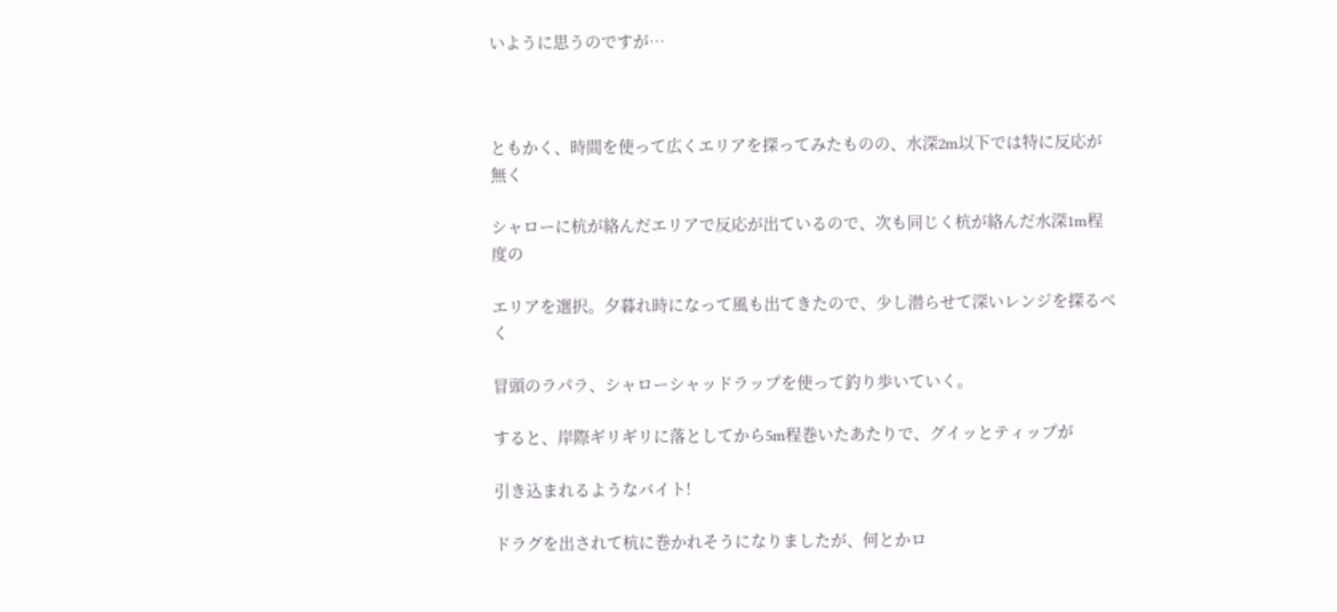いように思うのですが…



ともかく、時間を使って広くエリアを探ってみたものの、水深2m以下では特に反応が無く

シャローに杭が絡んだエリアで反応が出ているので、次も同じく杭が絡んだ水深1m程度の

エリアを選択。夕暮れ時になって風も出てきたので、少し潜らせて深いレンジを探るべく

冒頭のラパラ、シャローシャッドラップを使って釣り歩いていく。

すると、岸際ギリギリに落としてから5m程巻いたあたりで、グイッとティップが

引き込まれるようなバイト!

ドラグを出されて杭に巻かれそうになりましたが、何とかロ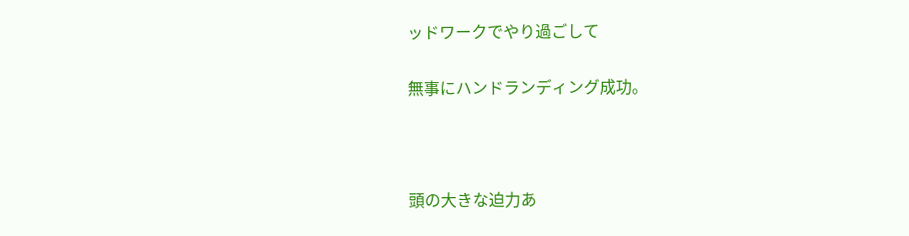ッドワークでやり過ごして

無事にハンドランディング成功。



頭の大きな迫力あ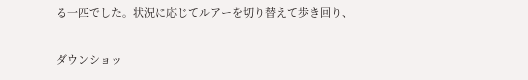る一匹でした。状況に応じてルアーを切り替えて歩き回り、

ダウンショッ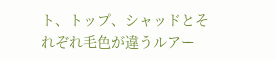ト、トップ、シャッドとそれぞれ毛色が違うルアー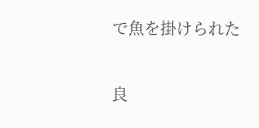で魚を掛けられた

良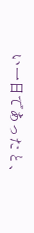い一日であったと、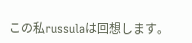この私russulaは回想します。